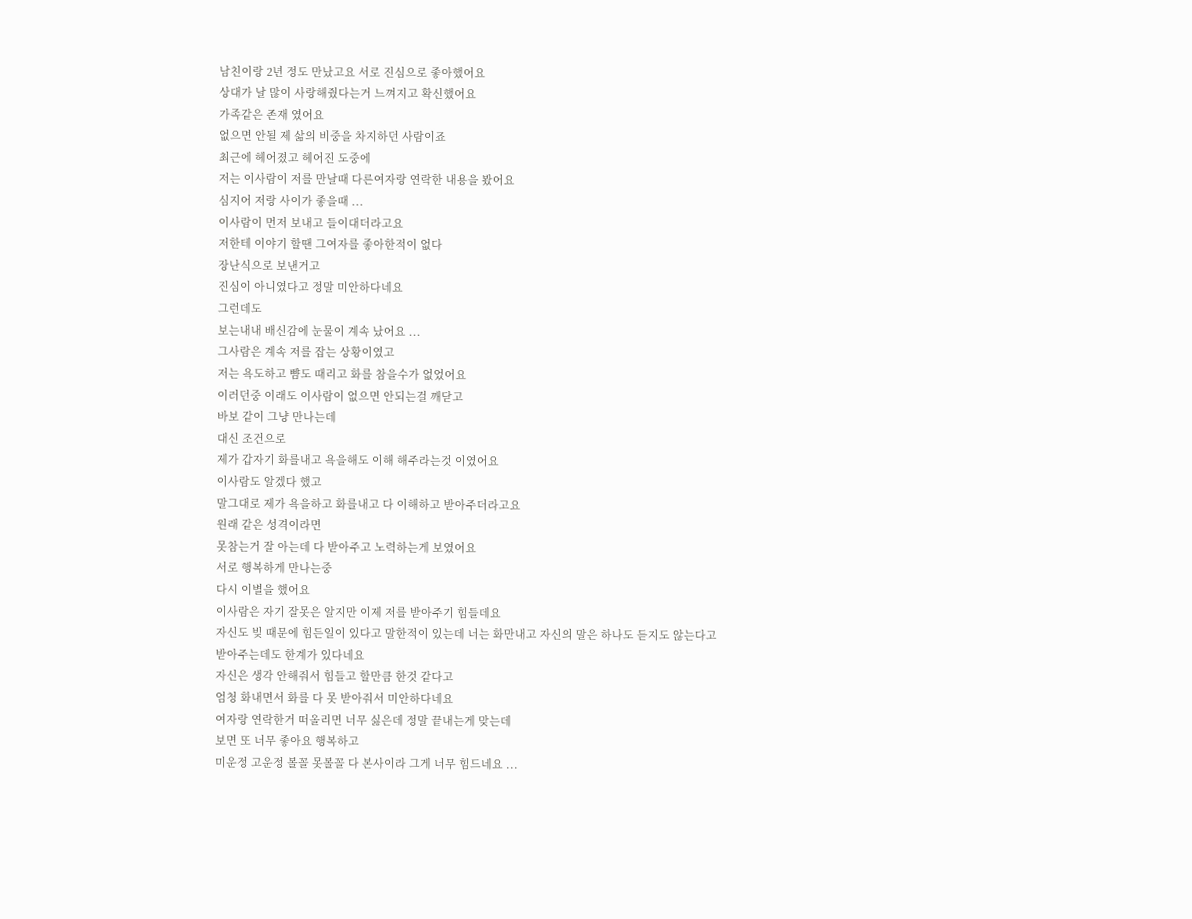남친이랑 2년 정도 만났고요 서로 진심으로 좋아했어요
상대가 날 많이 사랑해줬다는거 느껴지고 확신했어요
가족같은 존재 였어요
없으면 안될 제 삶의 비중을 차지하던 사람이죠
최근에 헤어졌고 헤어진 도중에
저는 이사람이 저를 만날때 다른여자랑 연락한 내용을 봤어요
심지어 저랑 사이가 좋을때 ...
이사람이 먼저 보내고 들이대더라고요
저한테 이야기 할땐 그여자를 좋아한적이 없다
장난식으로 보낸거고
진심이 아니였다고 정말 미안하다네요
그런데도
보는내내 배신감에 눈물이 계속 났어요 ...
그사람은 계속 저를 잡는 상황이였고
저는 욕도하고 뺨도 때리고 화를 참을수가 없었어요
이러던중 이래도 이사람이 없으면 안되는걸 깨닫고
바보 같이 그냥 만나는데
대신 조건으로
제가 갑자기 화를내고 욕을해도 이해 해주라는것 이였어요
이사람도 알겠다 했고
말그대로 제가 욕을하고 화를내고 다 이해하고 받아주더라고요
원래 같은 성격이라면
못참는거 잘 아는데 다 받아주고 노력하는게 보였어요
서로 행복하게 만나는중
다시 이별을 했어요
이사람은 자기 잘못은 알지만 이제 저를 받아주기 힘들데요
자신도 빚 때문에 힘든일이 있다고 말한적이 있는데 너는 화만내고 자신의 말은 하나도 듣지도 않는다고
받아주는데도 한계가 있다네요
자신은 생각 안해줘서 힘들고 할만큼 한것 같다고
엄청 화내면서 화를 다 못 받아줘서 미안하다네요
여자랑 연락한거 떠올리면 너무 싫은데 정말 끝내는게 맞는데
보면 또 너무 좋아요 행복하고
미운정 고운정 볼꼴 못볼꼴 다 본사이라 그게 너무 힘드네요 ...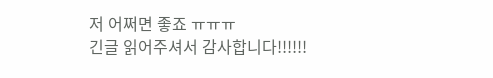저 어쩌면 좋죠 ㅠㅠㅠ
긴글 읽어주셔서 감사합니다!!!!!!